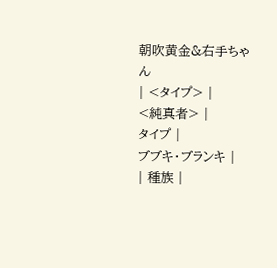朝吹黄金&右手ちゃん
| <タイプ> |
<純真者> |
タイプ |
ブブキ・ブランキ |
| 種族 |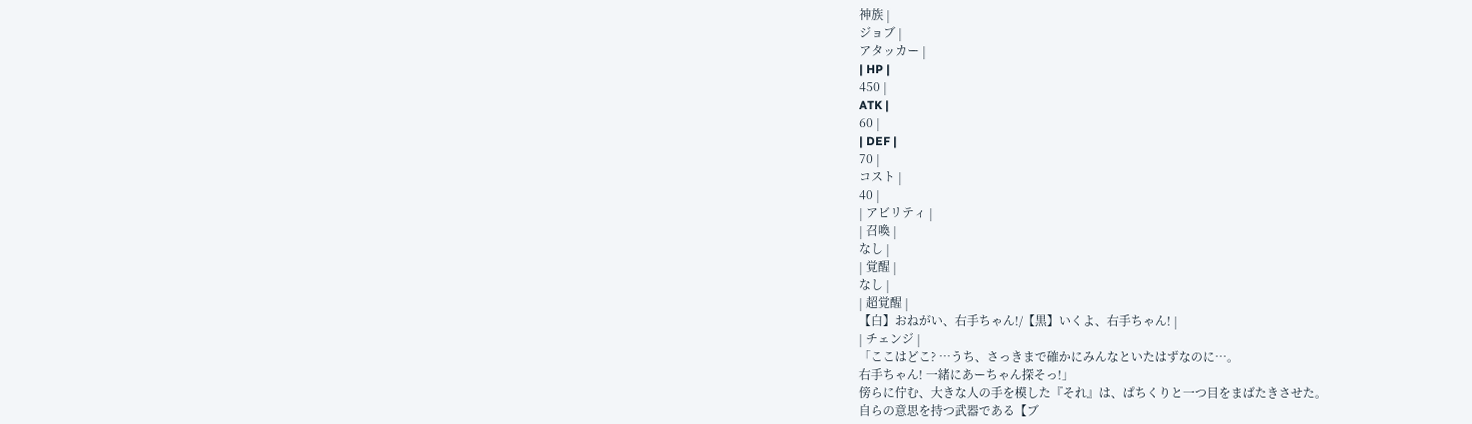神族 |
ジョブ |
アタッカー |
| HP |
450 |
ATK |
60 |
| DEF |
70 |
コスト |
40 |
| アビリティ |
| 召喚 |
なし |
| 覚醒 |
なし |
| 超覚醒 |
【白】おねがい、右手ちゃん!/【黒】いくよ、右手ちゃん! |
| チェンジ |
「ここはどこ? …うち、さっきまで確かにみんなといたはずなのに…。
右手ちゃん! 一緒にあーちゃん探そっ!」
傍らに佇む、大きな人の手を模した『それ』は、ぱちくりと一つ目をまばたきさせた。
自らの意思を持つ武器である【ブ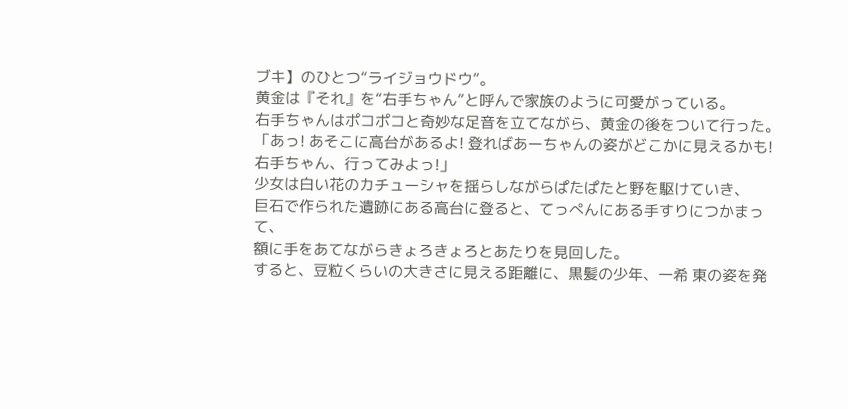ブキ】のひとつ“ライジョウドウ”。
黄金は『それ』を“右手ちゃん”と呼んで家族のように可愛がっている。
右手ちゃんはポコポコと奇妙な足音を立てながら、黄金の後をついて行った。
「あっ! あそこに高台があるよ! 登ればあーちゃんの姿がどこかに見えるかも!
右手ちゃん、行ってみよっ!」
少女は白い花のカチューシャを揺らしながらぱたぱたと野を駆けていき、
巨石で作られた遺跡にある高台に登ると、てっぺんにある手すりにつかまって、
額に手をあてながらきょろきょろとあたりを見回した。
すると、豆粒くらいの大きさに見える距離に、黒髪の少年、一希 東の姿を発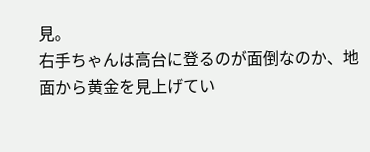見。
右手ちゃんは高台に登るのが面倒なのか、地面から黄金を見上げてい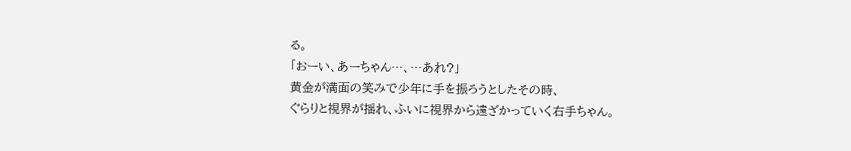る。
「おーい、あーちゃん…、…あれ?」
黄金が満面の笑みで少年に手を振ろうとしたその時、
ぐらりと視界が揺れ、ふいに視界から遠ざかっていく右手ちゃん。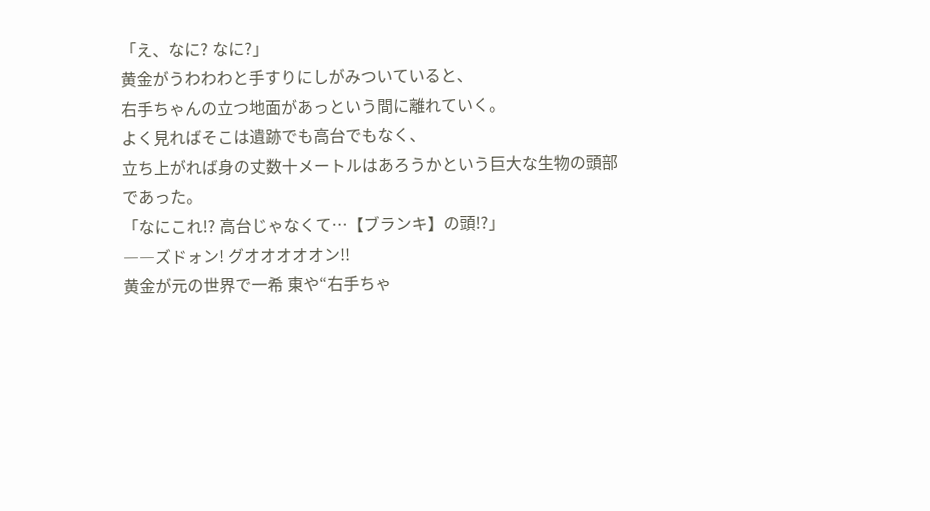「え、なに? なに?」
黄金がうわわわと手すりにしがみついていると、
右手ちゃんの立つ地面があっという間に離れていく。
よく見ればそこは遺跡でも高台でもなく、
立ち上がれば身の丈数十メートルはあろうかという巨大な生物の頭部であった。
「なにこれ!? 高台じゃなくて…【ブランキ】の頭!?」
――ズドォン! グオオオオオン!!
黄金が元の世界で一希 東や“右手ちゃ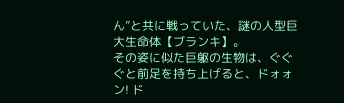ん”と共に戦っていた、謎の人型巨大生命体【ブランキ】。
その姿に似た巨躯の生物は、ぐぐぐと前足を持ち上げると、ドォォン! ド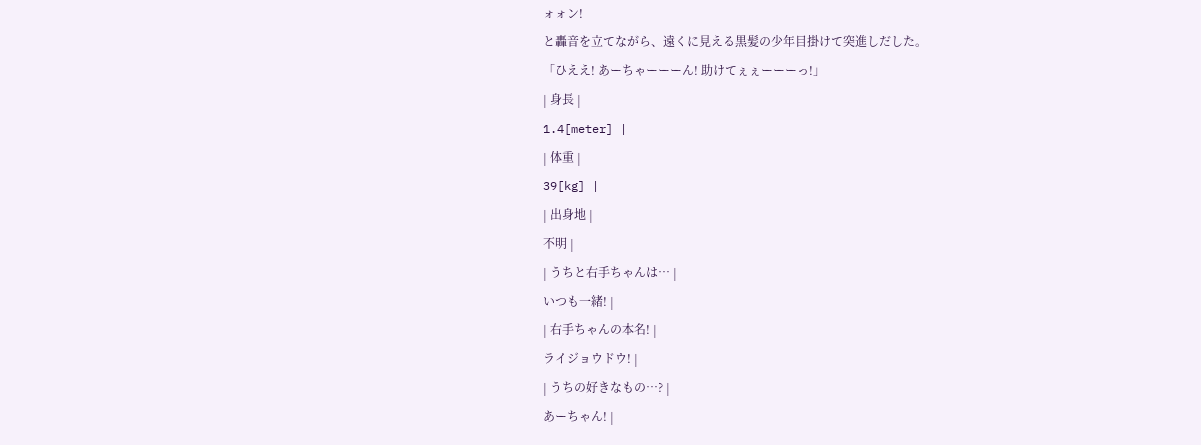ォォン!
と轟音を立てながら、遠くに見える黒髪の少年目掛けて突進しだした。
「ひええ! あーちゃーーーん! 助けてぇぇーーーっ!」
| 身長 |
1.4[meter] |
| 体重 |
39[kg] |
| 出身地 |
不明 |
| うちと右手ちゃんは… |
いつも一緒! |
| 右手ちゃんの本名! |
ライジョウドウ! |
| うちの好きなもの…? |
あーちゃん! |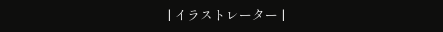| イラストレーター |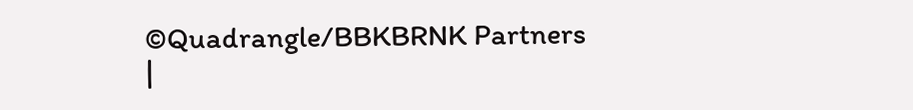©Quadrangle/BBKBRNK Partners |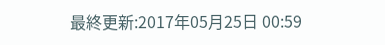最終更新:2017年05月25日 00:59